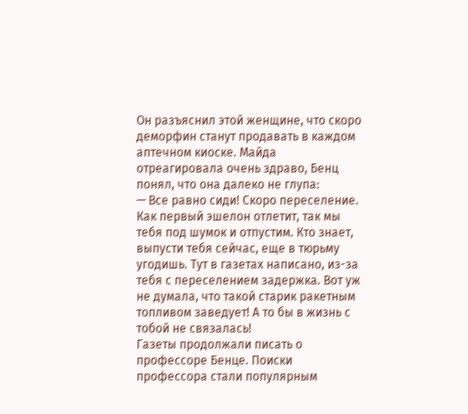Он разъяснил этой женщине, что скоро деморфин станут продавать в каждом аптечном киоске. Майда отреагировала очень здраво, Бенц понял, что она далеко не глупа:
— Все равно сиди! Скоро переселение. Как первый эшелон отлетит, так мы тебя под шумок и отпустим. Кто знает, выпусти тебя сейчас, еще в тюрьму угодишь. Тут в газетах написано, из-за тебя с переселением задержка. Вот уж не думала, что такой старик ракетным топливом заведует! А то бы в жизнь с тобой не связалась!
Газеты продолжали писать о профессоре Бенце. Поиски профессора стали популярным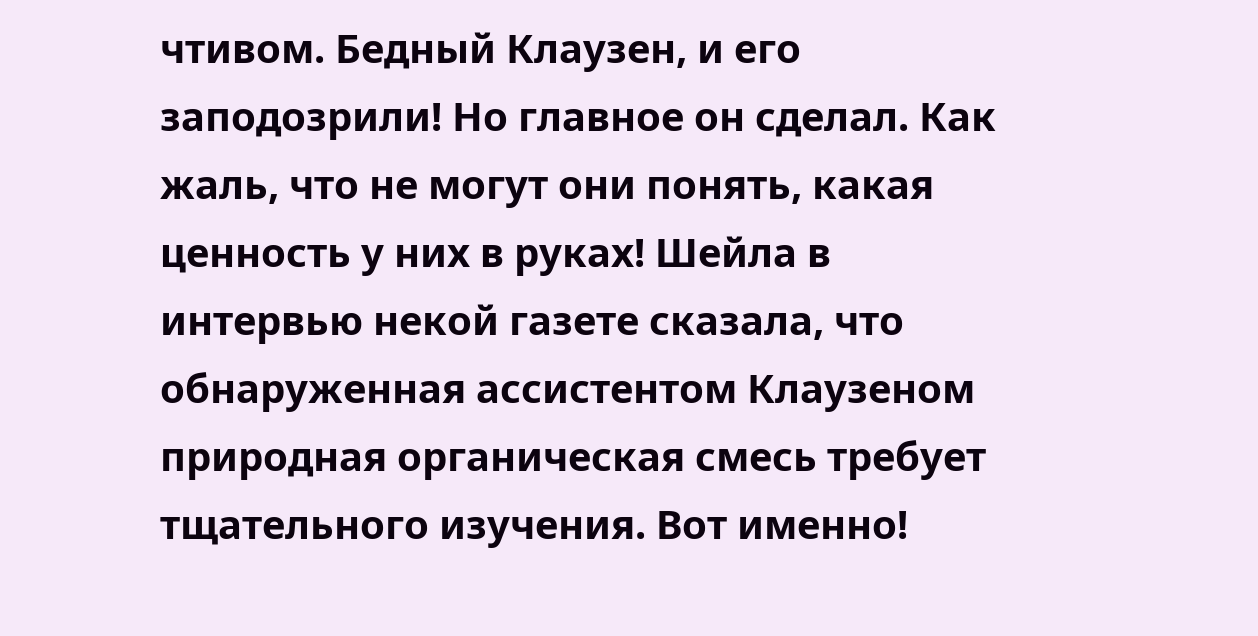чтивом. Бедный Клаузен, и его заподозрили! Но главное он сделал. Как жаль, что не могут они понять, какая ценность у них в руках! Шейла в интервью некой газете сказала, что обнаруженная ассистентом Клаузеном природная органическая смесь требует тщательного изучения. Вот именно!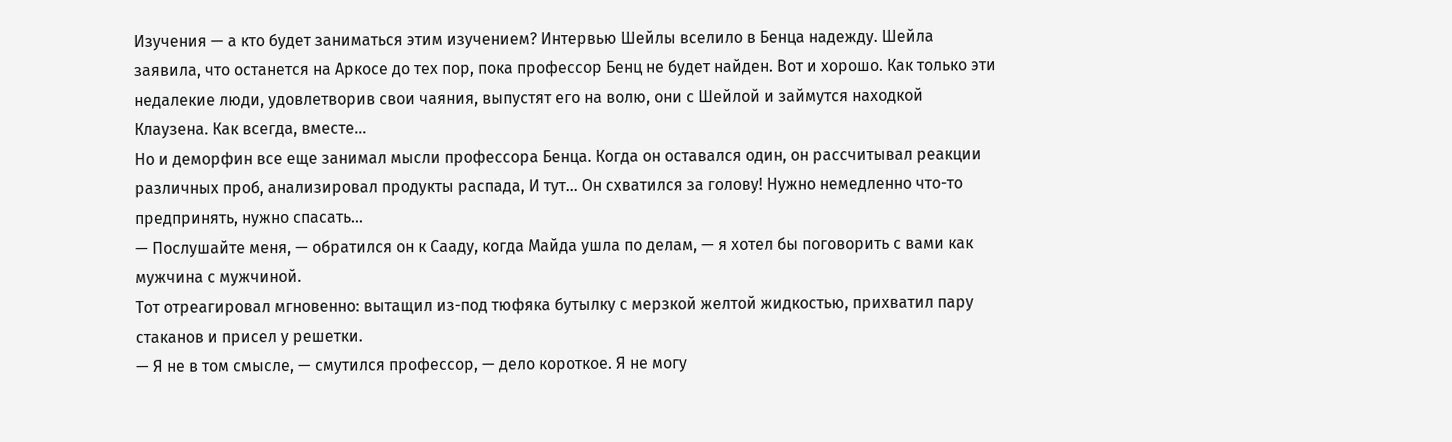Изучения — а кто будет заниматься этим изучением? Интервью Шейлы вселило в Бенца надежду. Шейла заявила, что останется на Аркосе до тех пор, пока профессор Бенц не будет найден. Вот и хорошо. Как только эти недалекие люди, удовлетворив свои чаяния, выпустят его на волю, они с Шейлой и займутся находкой Клаузена. Как всегда, вместе…
Но и деморфин все еще занимал мысли профессора Бенца. Когда он оставался один, он рассчитывал реакции различных проб, анализировал продукты распада, И тут… Он схватился за голову! Нужно немедленно что-то предпринять, нужно спасать…
— Послушайте меня, — обратился он к Сааду, когда Майда ушла по делам, — я хотел бы поговорить с вами как мужчина с мужчиной.
Тот отреагировал мгновенно: вытащил из-под тюфяка бутылку с мерзкой желтой жидкостью, прихватил пару стаканов и присел у решетки.
— Я не в том смысле, — смутился профессор, — дело короткое. Я не могу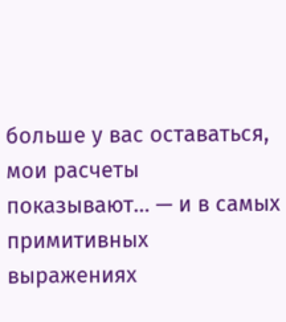больше у вас оставаться, мои расчеты показывают… — и в самых примитивных выражениях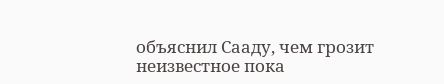объяснил Сааду, чем грозит неизвестное пока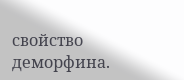свойство деморфина.